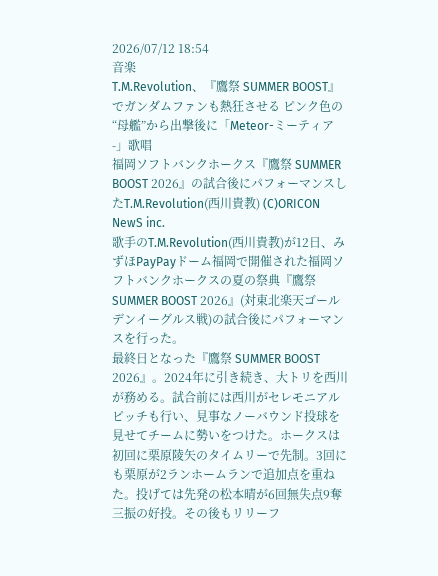2026/07/12 18:54
音楽
T.M.Revolution、『鷹祭 SUMMER BOOST』でガンダムファンも熱狂させる ピンク色の“母艦”から出撃後に「Meteor-ミーティア-」歌唱
福岡ソフトバンクホークス『鷹祭 SUMMER BOOST 2026』の試合後にパフォーマンスしたT.M.Revolution(西川貴教) (C)ORICON NewS inc.
歌手のT.M.Revolution(西川貴教)が12日、みずほPayPayドーム福岡で開催された福岡ソフトバンクホークスの夏の祭典『鷹祭 SUMMER BOOST 2026』(対東北楽天ゴールデンイーグルス戦)の試合後にパフォーマンスを行った。
最終日となった『鷹祭 SUMMER BOOST 2026』。2024年に引き続き、大トリを西川が務める。試合前には西川がセレモニアルピッチも行い、見事なノーバウンド投球を見せてチームに勢いをつけた。ホークスは初回に栗原陵矢のタイムリーで先制。3回にも栗原が2ランホームランで追加点を重ねた。投げては先発の松本晴が6回無失点9奪三振の好投。その後もリリーフ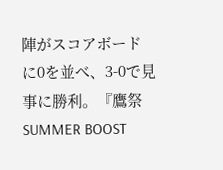陣がスコアボードに0を並べ、3-0で見事に勝利。『鷹祭 SUMMER BOOST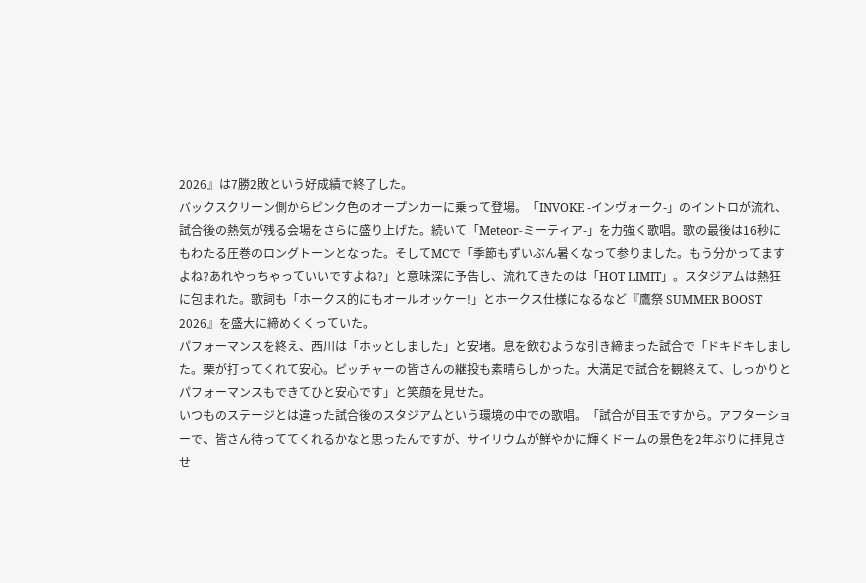2026』は7勝2敗という好成績で終了した。
バックスクリーン側からピンク色のオープンカーに乗って登場。「INVOKE -インヴォーク-」のイントロが流れ、試合後の熱気が残る会場をさらに盛り上げた。続いて「Meteor-ミーティア-」を力強く歌唱。歌の最後は16秒にもわたる圧巻のロングトーンとなった。そしてMCで「季節もずいぶん暑くなって参りました。もう分かってますよね?あれやっちゃっていいですよね?」と意味深に予告し、流れてきたのは「HOT LIMIT」。スタジアムは熱狂に包まれた。歌詞も「ホークス的にもオールオッケー!」とホークス仕様になるなど『鷹祭 SUMMER BOOST 2026』を盛大に締めくくっていた。
パフォーマンスを終え、西川は「ホッとしました」と安堵。息を飲むような引き締まった試合で「ドキドキしました。栗が打ってくれて安心。ピッチャーの皆さんの継投も素晴らしかった。大満足で試合を観終えて、しっかりとパフォーマンスもできてひと安心です」と笑顔を見せた。
いつものステージとは違った試合後のスタジアムという環境の中での歌唱。「試合が目玉ですから。アフターショーで、皆さん待っててくれるかなと思ったんですが、サイリウムが鮮やかに輝くドームの景色を2年ぶりに拝見させ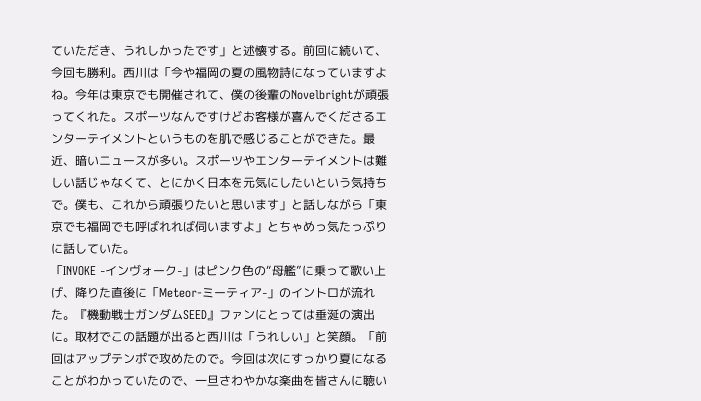ていただき、うれしかったです」と述懐する。前回に続いて、今回も勝利。西川は「今や福岡の夏の風物詩になっていますよね。今年は東京でも開催されて、僕の後輩のNovelbrightが頑張ってくれた。スポーツなんですけどお客様が喜んでくださるエンターテイメントというものを肌で感じることができた。最近、暗いニュースが多い。スポーツやエンターテイメントは難しい話じゃなくて、とにかく日本を元気にしたいという気持ちで。僕も、これから頑張りたいと思います」と話しながら「東京でも福岡でも呼ばれれば伺いますよ」とちゃめっ気たっぷりに話していた。
「INVOKE -インヴォーク-」はピンク色の“母艦”に乗って歌い上げ、降りた直後に「Meteor-ミーティア-」のイントロが流れた。『機動戦士ガンダムSEED』ファンにとっては垂涎の演出に。取材でこの話題が出ると西川は「うれしい」と笑顔。「前回はアップテンポで攻めたので。今回は次にすっかり夏になることがわかっていたので、一旦さわやかな楽曲を皆さんに聴い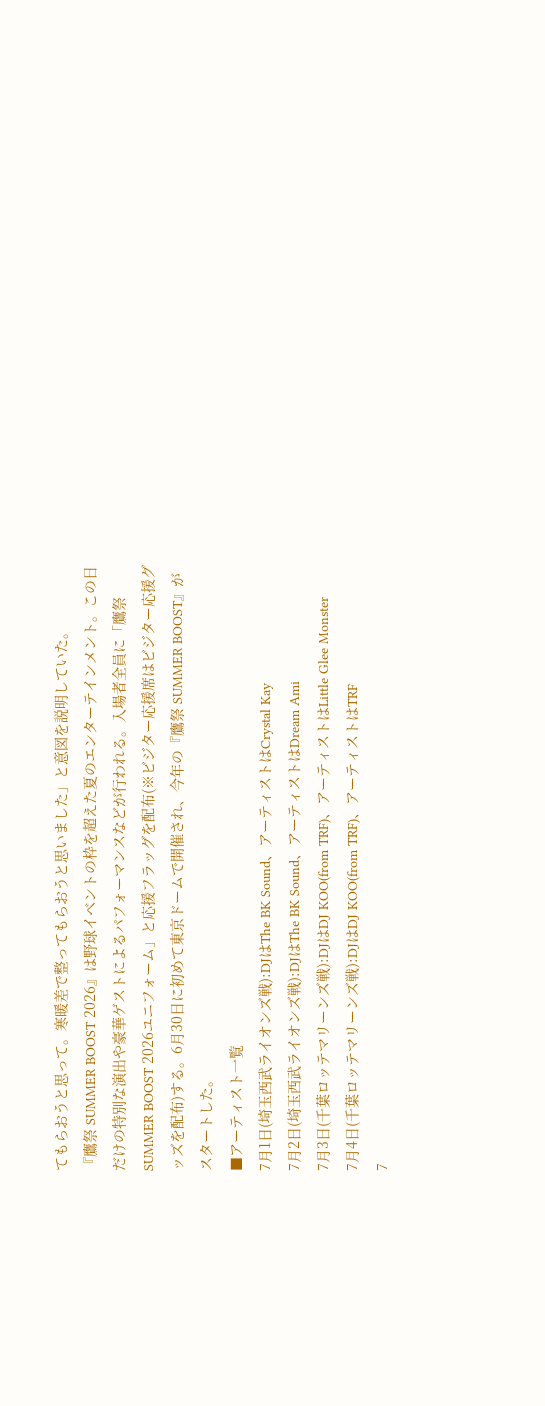てもらおうと思って。寒暖差で整ってもらおうと思いました」と意図を説明していた。
『鷹祭 SUMMER BOOST 2026』は野球イベントの枠を超えた夏のエンターテインメント。この日だけの特別な演出や豪華ゲストによるパフォーマンスなどが行われる。入場者全員に「鷹祭 SUMMER BOOST 2026ユニフォーム」と応援フラッグを配布(※ビジター応援席はビジター応援グッズを配布)する。6月30日に初めて東京ドームで開催され、今年の『鷹祭 SUMMER BOOST』がスタートした。
■アーティスト一覧
7月1日(埼玉西武ライオンズ戦):DJはThe BK Sound、アーティストはCrystal Kay
7月2日(埼玉西武ライオンズ戦):DJはThe BK Sound、アーティストはDream Ami
7月3日(千葉ロッテマリーンズ戦):DJはDJ KOO(from TRF)、アーティストはLittle Glee Monster
7月4日(千葉ロッテマリーンズ戦):DJはDJ KOO(from TRF)、アーティストはTRF
7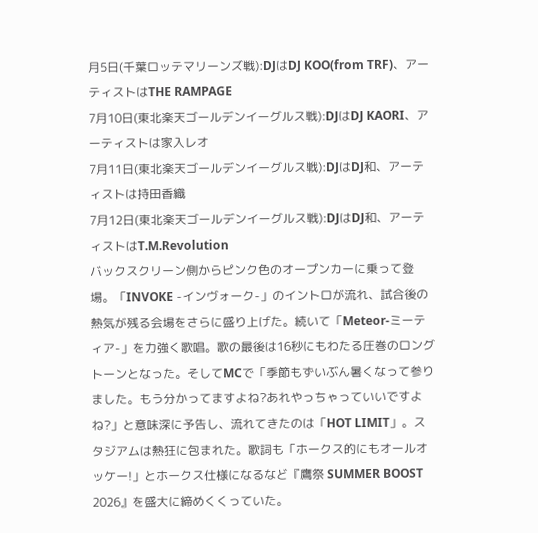月5日(千葉ロッテマリーンズ戦):DJはDJ KOO(from TRF)、アーティストはTHE RAMPAGE
7月10日(東北楽天ゴールデンイーグルス戦):DJはDJ KAORI、アーティストは家入レオ
7月11日(東北楽天ゴールデンイーグルス戦):DJはDJ和、アーティストは持田香織
7月12日(東北楽天ゴールデンイーグルス戦):DJはDJ和、アーティストはT.M.Revolution
バックスクリーン側からピンク色のオープンカーに乗って登場。「INVOKE -インヴォーク-」のイントロが流れ、試合後の熱気が残る会場をさらに盛り上げた。続いて「Meteor-ミーティア-」を力強く歌唱。歌の最後は16秒にもわたる圧巻のロングトーンとなった。そしてMCで「季節もずいぶん暑くなって参りました。もう分かってますよね?あれやっちゃっていいですよね?」と意味深に予告し、流れてきたのは「HOT LIMIT」。スタジアムは熱狂に包まれた。歌詞も「ホークス的にもオールオッケー!」とホークス仕様になるなど『鷹祭 SUMMER BOOST 2026』を盛大に締めくくっていた。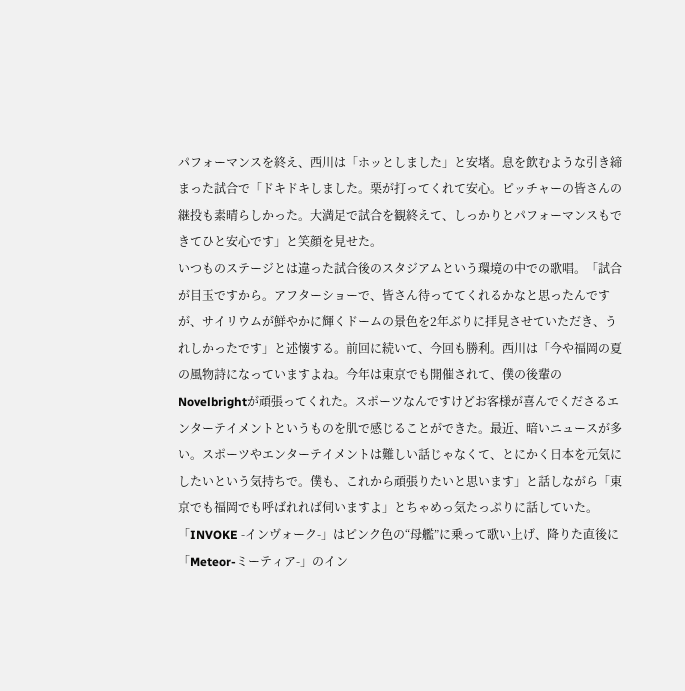パフォーマンスを終え、西川は「ホッとしました」と安堵。息を飲むような引き締まった試合で「ドキドキしました。栗が打ってくれて安心。ピッチャーの皆さんの継投も素晴らしかった。大満足で試合を観終えて、しっかりとパフォーマンスもできてひと安心です」と笑顔を見せた。
いつものステージとは違った試合後のスタジアムという環境の中での歌唱。「試合が目玉ですから。アフターショーで、皆さん待っててくれるかなと思ったんですが、サイリウムが鮮やかに輝くドームの景色を2年ぶりに拝見させていただき、うれしかったです」と述懐する。前回に続いて、今回も勝利。西川は「今や福岡の夏の風物詩になっていますよね。今年は東京でも開催されて、僕の後輩のNovelbrightが頑張ってくれた。スポーツなんですけどお客様が喜んでくださるエンターテイメントというものを肌で感じることができた。最近、暗いニュースが多い。スポーツやエンターテイメントは難しい話じゃなくて、とにかく日本を元気にしたいという気持ちで。僕も、これから頑張りたいと思います」と話しながら「東京でも福岡でも呼ばれれば伺いますよ」とちゃめっ気たっぷりに話していた。
「INVOKE -インヴォーク-」はピンク色の“母艦”に乗って歌い上げ、降りた直後に「Meteor-ミーティア-」のイン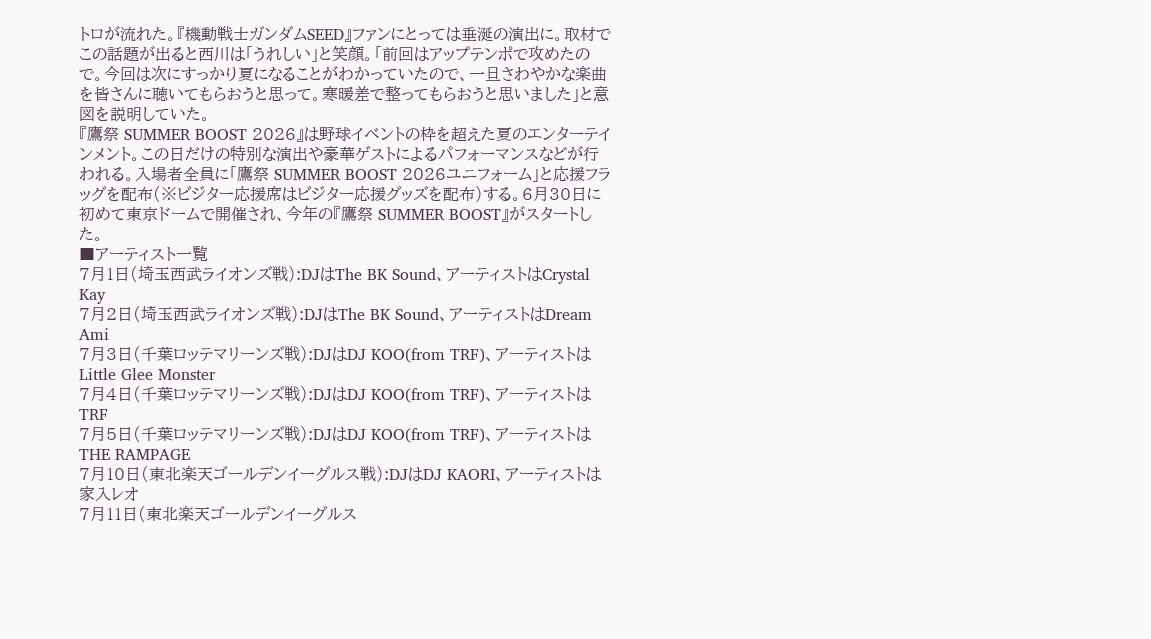トロが流れた。『機動戦士ガンダムSEED』ファンにとっては垂涎の演出に。取材でこの話題が出ると西川は「うれしい」と笑顔。「前回はアップテンポで攻めたので。今回は次にすっかり夏になることがわかっていたので、一旦さわやかな楽曲を皆さんに聴いてもらおうと思って。寒暖差で整ってもらおうと思いました」と意図を説明していた。
『鷹祭 SUMMER BOOST 2026』は野球イベントの枠を超えた夏のエンターテインメント。この日だけの特別な演出や豪華ゲストによるパフォーマンスなどが行われる。入場者全員に「鷹祭 SUMMER BOOST 2026ユニフォーム」と応援フラッグを配布(※ビジター応援席はビジター応援グッズを配布)する。6月30日に初めて東京ドームで開催され、今年の『鷹祭 SUMMER BOOST』がスタートした。
■アーティスト一覧
7月1日(埼玉西武ライオンズ戦):DJはThe BK Sound、アーティストはCrystal Kay
7月2日(埼玉西武ライオンズ戦):DJはThe BK Sound、アーティストはDream Ami
7月3日(千葉ロッテマリーンズ戦):DJはDJ KOO(from TRF)、アーティストはLittle Glee Monster
7月4日(千葉ロッテマリーンズ戦):DJはDJ KOO(from TRF)、アーティストはTRF
7月5日(千葉ロッテマリーンズ戦):DJはDJ KOO(from TRF)、アーティストはTHE RAMPAGE
7月10日(東北楽天ゴールデンイーグルス戦):DJはDJ KAORI、アーティストは家入レオ
7月11日(東北楽天ゴールデンイーグルス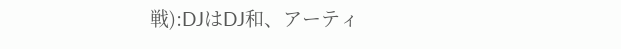戦):DJはDJ和、アーティ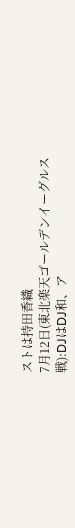ストは持田香織
7月12日(東北楽天ゴールデンイーグルス戦):DJはDJ和、ア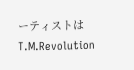ーティストはT.M.Revolution